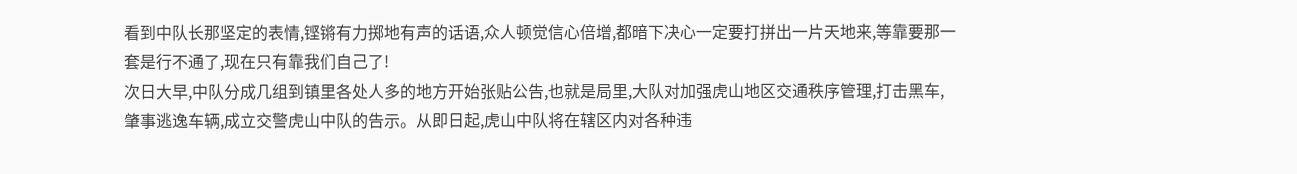看到中队长那坚定的表情,铿锵有力掷地有声的话语,众人顿觉信心倍增,都暗下决心一定要打拼出一片天地来,等靠要那一套是行不通了,现在只有靠我们自己了!
次日大早,中队分成几组到镇里各处人多的地方开始张贴公告,也就是局里,大队对加强虎山地区交通秩序管理,打击黑车,肇事逃逸车辆,成立交警虎山中队的告示。从即日起,虎山中队将在辖区内对各种违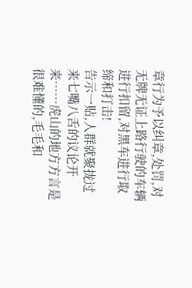章行为予以纠章,处罚,对无牌无证上路行驶的车辆进行扣留,对黑车进行取缔和打击!
告示一贴,人群就聚拢过来七嘴八舌的议论开来……虎山的地方方言是很难懂的,毛毛和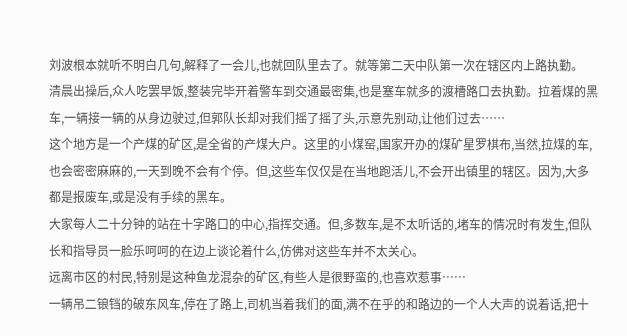刘波根本就听不明白几句,解释了一会儿,也就回队里去了。就等第二天中队第一次在辖区内上路执勤。
清晨出操后,众人吃罢早饭,整装完毕开着警车到交通最密集,也是塞车就多的渡槽路口去执勤。拉着煤的黑车,一辆接一辆的从身边驶过,但郭队长却对我们摇了摇了头,示意先别动,让他们过去……
这个地方是一个产煤的矿区,是全省的产煤大户。这里的小煤窑,国家开办的煤矿星罗棋布,当然,拉煤的车,也会密密麻麻的,一天到晚不会有个停。但,这些车仅仅是在当地跑活儿,不会开出镇里的辖区。因为,大多都是报废车,或是没有手续的黑车。
大家每人二十分钟的站在十字路口的中心,指挥交通。但,多数车,是不太听话的,堵车的情况时有发生,但队长和指导员一脸乐呵呵的在边上谈论着什么,仿佛对这些车并不太关心。
远离市区的村民,特别是这种鱼龙混杂的矿区,有些人是很野蛮的,也喜欢惹事……
一辆吊二锒铛的破东风车,停在了路上,司机当着我们的面,满不在乎的和路边的一个人大声的说着话,把十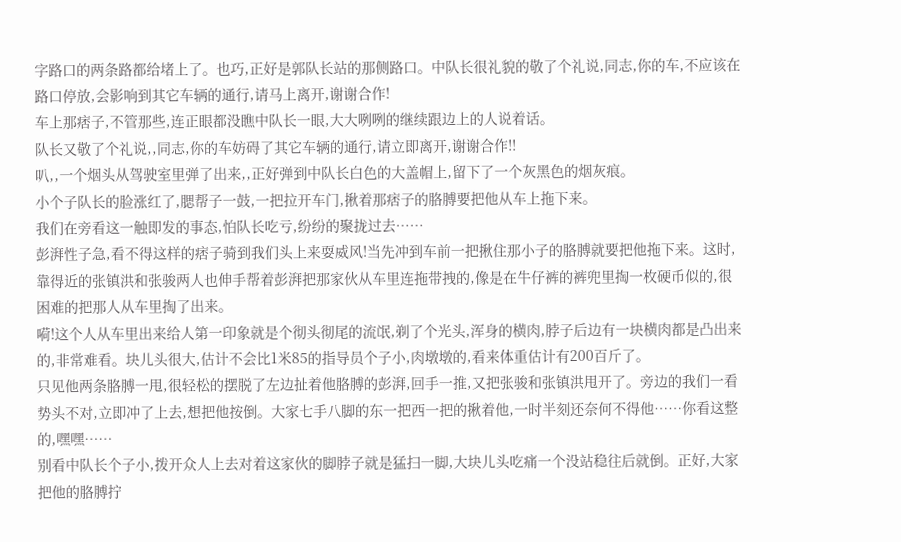字路口的两条路都给堵上了。也巧,正好是郭队长站的那侧路口。中队长很礼貌的敬了个礼说,同志,你的车,不应该在路口停放,会影响到其它车辆的通行,请马上离开,谢谢合作!
车上那痞子,不管那些,连正眼都没瞧中队长一眼,大大咧咧的继续跟边上的人说着话。
队长又敬了个礼说,,同志,你的车妨碍了其它车辆的通行,请立即离开,谢谢合作!!
叭,,一个烟头从驾驶室里弹了出来,,正好弹到中队长白色的大盖帽上,留下了一个灰黑色的烟灰痕。
小个子队长的脸涨红了,腮帮子一鼓,一把拉开车门,揪着那痞子的胳膊要把他从车上拖下来。
我们在旁看这一触即发的事态,怕队长吃亏,纷纷的聚拢过去……
彭湃性子急,看不得这样的痞子骑到我们头上来耍威风!当先冲到车前一把揪住那小子的胳膊就要把他拖下来。这时,靠得近的张镇洪和张骏两人也伸手帮着彭湃把那家伙从车里连拖带拽的,像是在牛仔裤的裤兜里掏一枚硬币似的,很困难的把那人从车里掏了出来。
嗬!这个人从车里出来给人第一印象就是个彻头彻尾的流氓,剃了个光头,浑身的横肉,脖子后边有一块横肉都是凸出来的,非常难看。块儿头很大,估计不会比1米85的指导员个子小,肉墩墩的,看来体重估计有200百斤了。
只见他两条胳膊一甩,很轻松的摆脱了左边扯着他胳膊的彭湃,回手一推,又把张骏和张镇洪甩开了。旁边的我们一看势头不对,立即冲了上去,想把他按倒。大家七手八脚的东一把西一把的揪着他,一时半刻还奈何不得他……你看这整的,嘿嘿……
别看中队长个子小,拨开众人上去对着这家伙的脚脖子就是猛扫一脚,大块儿头吃痛一个没站稳往后就倒。正好,大家把他的胳膊拧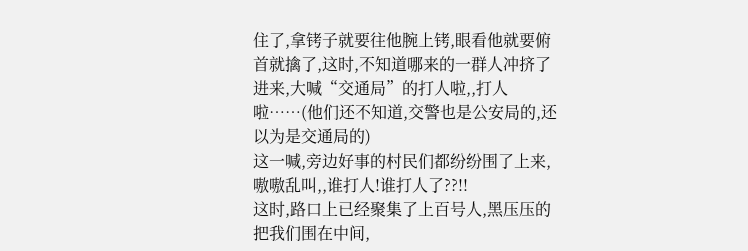住了,拿铐子就要往他腕上铐,眼看他就要俯首就擒了,这时,不知道哪来的一群人冲挤了进来,大喊“交通局”的打人啦,,打人啦……(他们还不知道,交警也是公安局的,还以为是交通局的)
这一喊,旁边好事的村民们都纷纷围了上来,嗷嗷乱叫,,谁打人!谁打人了??!!
这时,路口上已经聚集了上百号人,黑压压的把我们围在中间,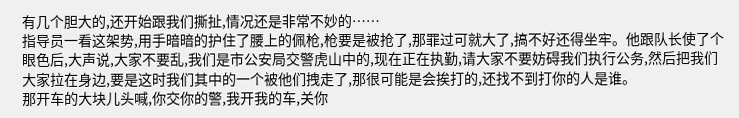有几个胆大的,还开始跟我们撕扯,情况还是非常不妙的……
指导员一看这架势,用手暗暗的护住了腰上的佩枪,枪要是被抢了,那罪过可就大了,搞不好还得坐牢。他跟队长使了个眼色后,大声说,大家不要乱,我们是市公安局交警虎山中的,现在正在执勤,请大家不要妨碍我们执行公务,然后把我们大家拉在身边,要是这时我们其中的一个被他们拽走了,那很可能是会挨打的,还找不到打你的人是谁。
那开车的大块儿头喊,你交你的警,我开我的车,关你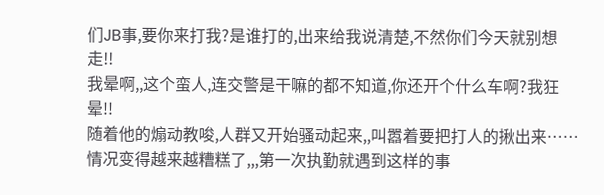们JB事,要你来打我?是谁打的,出来给我说清楚,不然你们今天就别想走!!
我晕啊,,这个蛮人,连交警是干嘛的都不知道,你还开个什么车啊?我狂晕!!
随着他的煽动教唆,人群又开始骚动起来,,叫嚣着要把打人的揪出来……
情况变得越来越糟糕了,,,第一次执勤就遇到这样的事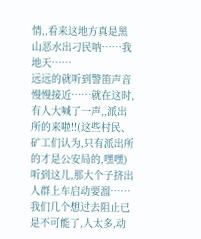情,,看来这地方真是黑山恶水出刁民呐……我地天……
远远的就听到警笛声音慢慢接近……就在这时,有人大喊了一声,,派出所的来啦!!(这些村民、矿工们认为,只有派出所的才是公安局的,嘿嘿)
听到这儿,那大个子挤出人群上车启动要溜……
我们几个想过去阻止已是不可能了,人太多,动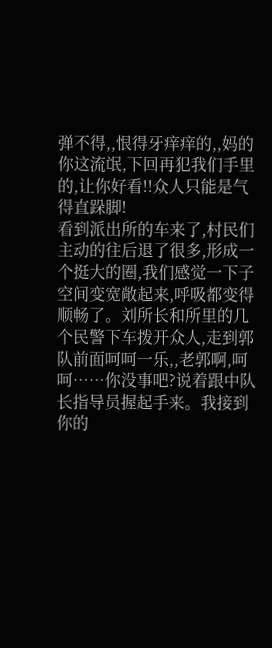弹不得,,恨得牙痒痒的,,妈的你这流氓,下回再犯我们手里的,让你好看!!众人只能是气得直跺脚!
看到派出所的车来了,村民们主动的往后退了很多,形成一个挺大的圈,我们感觉一下子空间变宽敞起来,呼吸都变得顺畅了。刘所长和所里的几个民警下车拨开众人,走到郭队前面呵呵一乐,,老郭啊,呵呵……你没事吧?说着跟中队长指导员握起手来。我接到你的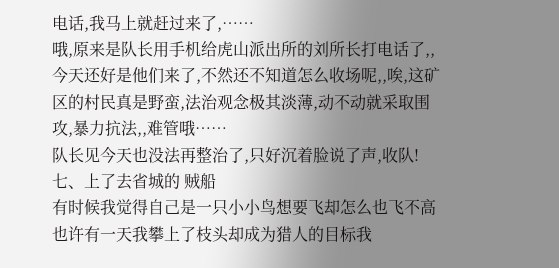电话,我马上就赶过来了,……
哦,原来是队长用手机给虎山派出所的刘所长打电话了,,今天还好是他们来了,不然还不知道怎么收场呢,,唉,这矿区的村民真是野蛮,法治观念极其淡薄,动不动就采取围攻,暴力抗法,,难管哦……
队长见今天也没法再整治了,只好沉着脸说了声,收队!
七、上了去省城的 贼船
有时候我觉得自己是一只小小鸟想要飞却怎么也飞不高
也许有一天我攀上了枝头却成为猎人的目标我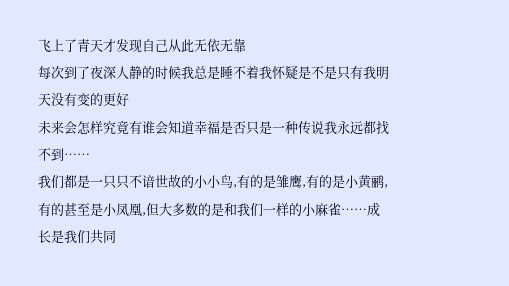飞上了青天才发现自己从此无依无靠
每次到了夜深人静的时候我总是睡不着我怀疑是不是只有我明天没有变的更好
未来会怎样究竟有谁会知道幸福是否只是一种传说我永远都找不到……
我们都是一只只不谙世故的小小鸟,有的是雏鹰,有的是小黄鹂,有的甚至是小凤凰,但大多数的是和我们一样的小麻雀……成长是我们共同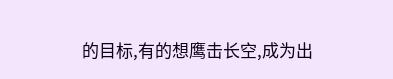的目标,有的想鹰击长空,成为出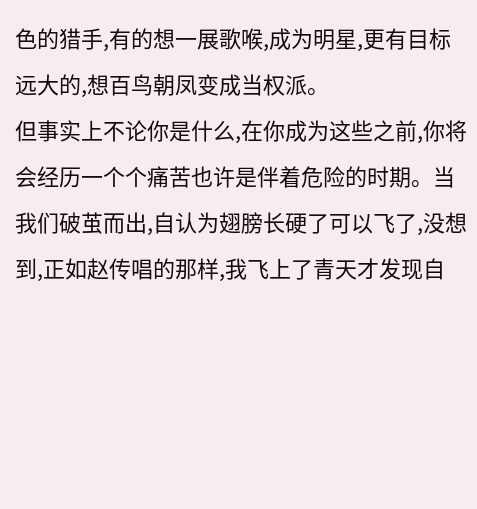色的猎手,有的想一展歌喉,成为明星,更有目标远大的,想百鸟朝凤变成当权派。
但事实上不论你是什么,在你成为这些之前,你将会经历一个个痛苦也许是伴着危险的时期。当我们破茧而出,自认为翅膀长硬了可以飞了,没想到,正如赵传唱的那样,我飞上了青天才发现自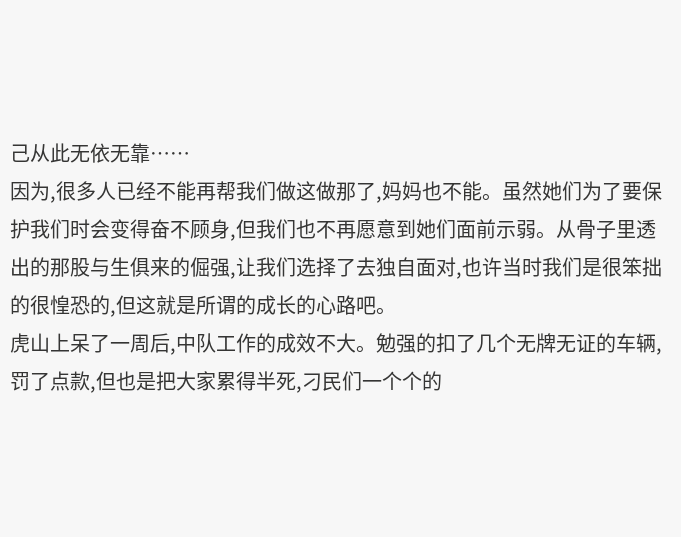己从此无依无靠……
因为,很多人已经不能再帮我们做这做那了,妈妈也不能。虽然她们为了要保护我们时会变得奋不顾身,但我们也不再愿意到她们面前示弱。从骨子里透出的那股与生俱来的倔强,让我们选择了去独自面对,也许当时我们是很笨拙的很惶恐的,但这就是所谓的成长的心路吧。
虎山上呆了一周后,中队工作的成效不大。勉强的扣了几个无牌无证的车辆,罚了点款,但也是把大家累得半死,刁民们一个个的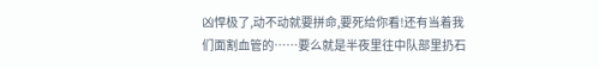凶悍极了,动不动就要拼命,要死给你看!还有当着我们面割血管的……要么就是半夜里往中队部里扔石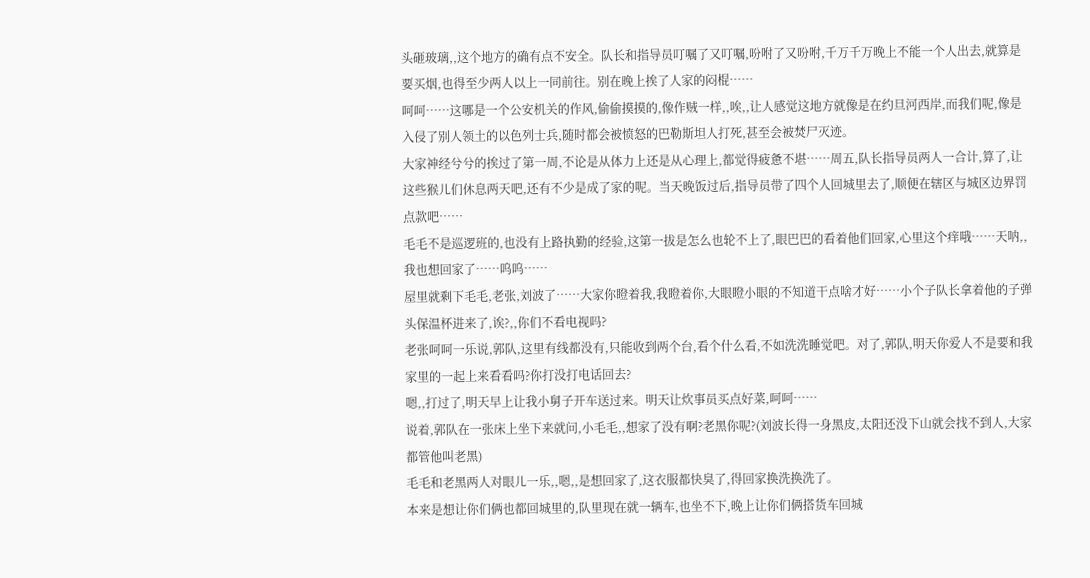头砸玻璃,,这个地方的确有点不安全。队长和指导员叮嘱了又叮嘱,吩咐了又吩咐,千万千万晚上不能一个人出去,就算是要买烟,也得至少两人以上一同前往。别在晚上挨了人家的闷棍……
呵呵……这哪是一个公安机关的作风,偷偷摸摸的,像作贼一样,,唉,,让人感觉这地方就像是在约旦河西岸,而我们呢,像是入侵了别人领土的以色列士兵,随时都会被愤怒的巴勒斯坦人打死,甚至会被焚尸灭迹。
大家神经兮兮的挨过了第一周,不论是从体力上还是从心理上,都觉得疲惫不堪……周五,队长指导员两人一合计,算了,让这些猴儿们休息两天吧,还有不少是成了家的呢。当天晚饭过后,指导员带了四个人回城里去了,顺便在辖区与城区边界罚点款吧……
毛毛不是巡逻班的,也没有上路执勤的经验,这第一拔是怎么也轮不上了,眼巴巴的看着他们回家,心里这个痒哦……天呐,,我也想回家了……呜呜……
屋里就剩下毛毛,老张,刘波了……大家你瞪着我,我瞪着你,大眼瞪小眼的不知道干点啥才好……小个子队长拿着他的子弹头保温杯进来了,诶?,,你们不看电视吗?
老张呵呵一乐说,郭队,这里有线都没有,只能收到两个台,看个什么看,不如洗洗睡觉吧。对了,郭队,明天你爱人不是要和我家里的一起上来看看吗?你打没打电话回去?
嗯,,打过了,明天早上让我小舅子开车送过来。明天让炊事员买点好菜,呵呵……
说着,郭队在一张床上坐下来就问,小毛毛,,想家了没有啊?老黑你呢?(刘波长得一身黑皮,太阳还没下山就会找不到人,大家都管他叫老黑)
毛毛和老黑两人对眼儿一乐,,嗯,,是想回家了,这衣服都快臭了,得回家换洗换洗了。
本来是想让你们俩也都回城里的,队里现在就一辆车,也坐不下,晚上让你们俩搭货车回城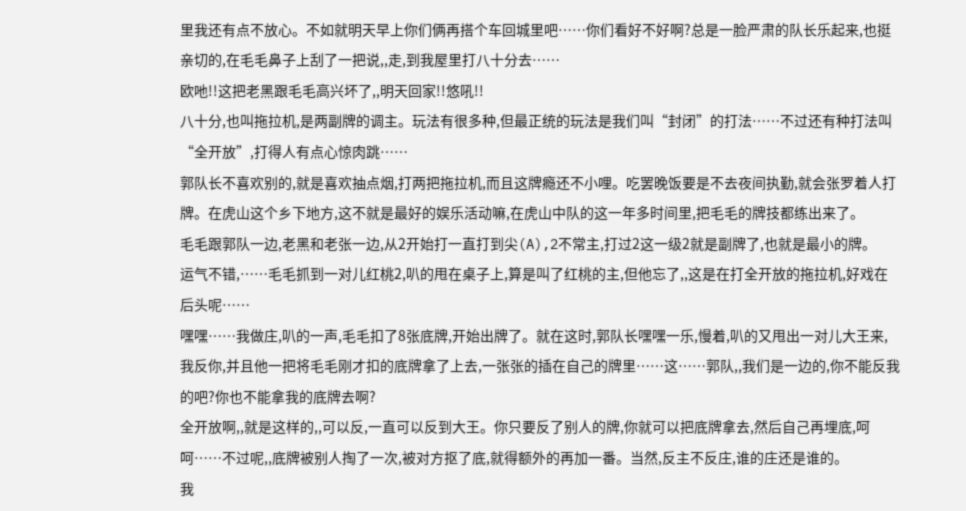里我还有点不放心。不如就明天早上你们俩再搭个车回城里吧……你们看好不好啊?总是一脸严肃的队长乐起来,也挺亲切的,在毛毛鼻子上刮了一把说,,走,到我屋里打八十分去……
欧吔!!这把老黑跟毛毛高兴坏了,,明天回家!!悠吼!!
八十分,也叫拖拉机,是两副牌的调主。玩法有很多种,但最正统的玩法是我们叫“封闭”的打法……不过还有种打法叫“全开放”,打得人有点心惊肉跳……
郭队长不喜欢别的,就是喜欢抽点烟,打两把拖拉机,而且这牌瘾还不小哩。吃罢晚饭要是不去夜间执勤,就会张罗着人打牌。在虎山这个乡下地方,这不就是最好的娱乐活动嘛,在虎山中队的这一年多时间里,把毛毛的牌技都练出来了。
毛毛跟郭队一边,老黑和老张一边,从2开始打一直打到尖(A),2不常主,打过2这一级2就是副牌了,也就是最小的牌。
运气不错,……毛毛抓到一对儿红桃2,叭的甩在桌子上,算是叫了红桃的主,但他忘了,,这是在打全开放的拖拉机,好戏在后头呢……
嘿嘿……我做庄,叭的一声,毛毛扣了8张底牌,开始出牌了。就在这时,郭队长嘿嘿一乐,慢着,叭的又甩出一对儿大王来,我反你,并且他一把将毛毛刚才扣的底牌拿了上去,一张张的插在自己的牌里……这……郭队,,我们是一边的,你不能反我的吧?你也不能拿我的底牌去啊?
全开放啊,,就是这样的,,可以反,一直可以反到大王。你只要反了别人的牌,你就可以把底牌拿去,然后自己再埋底,呵呵……不过呢,,底牌被别人掏了一次,被对方抠了底,就得额外的再加一番。当然,反主不反庄,谁的庄还是谁的。
我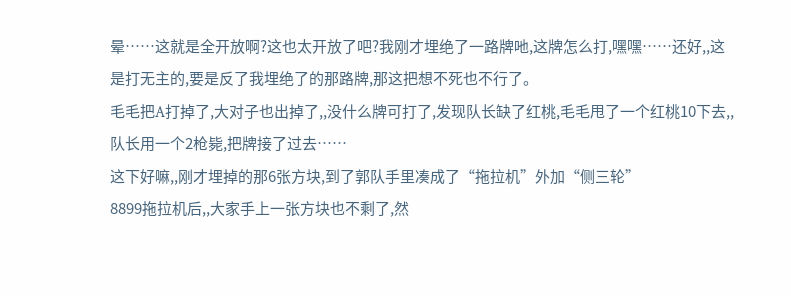晕……这就是全开放啊?这也太开放了吧?我刚才埋绝了一路牌吔,这牌怎么打,嘿嘿……还好,,这是打无主的,要是反了我埋绝了的那路牌,那这把想不死也不行了。
毛毛把A打掉了,大对子也出掉了,,没什么牌可打了,发现队长缺了红桃,毛毛甩了一个红桃10下去,,队长用一个2枪毙,把牌接了过去……
这下好嘛,,刚才埋掉的那6张方块,到了郭队手里凑成了“拖拉机”外加“侧三轮”
8899拖拉机后,,大家手上一张方块也不剩了,然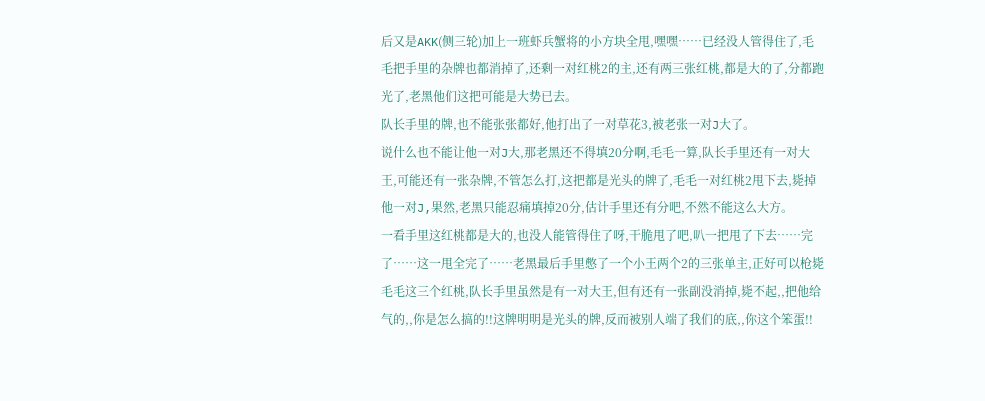后又是AKK(侧三轮)加上一班虾兵蟹将的小方块全甩,嘿嘿……已经没人管得住了,毛毛把手里的杂牌也都消掉了,还剩一对红桃2的主,还有两三张红桃,都是大的了,分都跑光了,老黑他们这把可能是大势已去。
队长手里的牌,也不能张张都好,他打出了一对草花3,被老张一对J大了。
说什么也不能让他一对J大,那老黑还不得填20分啊,毛毛一算,队长手里还有一对大王,可能还有一张杂牌,不管怎么打,这把都是光头的牌了,毛毛一对红桃2甩下去,毙掉他一对J,果然,老黑只能忍痛填掉20分,估计手里还有分吧,不然不能这么大方。
一看手里这红桃都是大的,也没人能管得住了呀,干脆甩了吧,叭一把甩了下去……完了……这一甩全完了……老黑最后手里憋了一个小王两个2的三张单主,正好可以枪毙毛毛这三个红桃,队长手里虽然是有一对大王,但有还有一张副没消掉,毙不起,,把他给气的,,你是怎么搞的!!这牌明明是光头的牌,反而被别人端了我们的底,,你这个笨蛋!!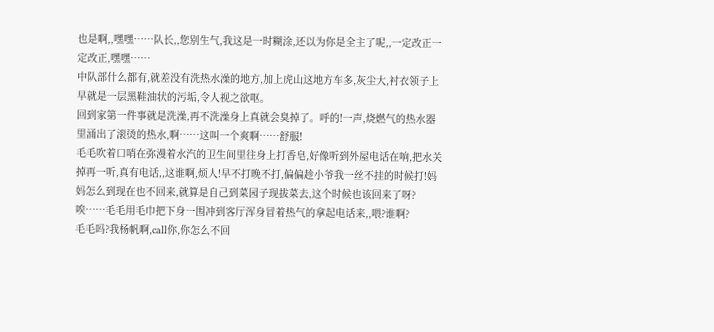也是啊,,嘿嘿……队长,,您别生气,我这是一时糊涂,还以为你是全主了呢,,一定改正一定改正,嘿嘿……
中队部什么都有,就差没有洗热水澡的地方,加上虎山这地方车多,灰尘大,衬衣领子上早就是一层黑鞋油状的污垢,令人视之欲呕。
回到家第一件事就是洗澡,再不洗澡身上真就会臭掉了。呼的!一声,烧燃气的热水器里涌出了滚烫的热水,啊……这叫一个爽啊……舒服!
毛毛吹着口哨在弥漫着水汽的卫生间里往身上打香皂,好像听到外屋电话在响,把水关掉再一听,真有电话,,这谁啊,烦人!早不打晚不打,偏偏趁小爷我一丝不挂的时候打!妈妈怎么到现在也不回来,就算是自己到菜园子现拔菜去,这个时候也该回来了呀?唉……毛毛用毛巾把下身一围冲到客厅浑身冒着热气的拿起电话来,,喂?谁啊?
毛毛吗?我杨帆啊,call你,你怎么不回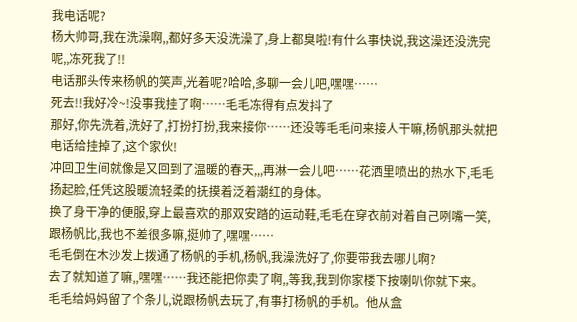我电话呢?
杨大帅哥,我在洗澡啊,,都好多天没洗澡了,身上都臭啦!有什么事快说,我这澡还没洗完呢,,冻死我了!!
电话那头传来杨帆的笑声,光着呢?哈哈,多聊一会儿吧,嘿嘿……
死去!!我好冷~!没事我挂了啊……毛毛冻得有点发抖了
那好,你先洗着,洗好了,打扮打扮,我来接你……还没等毛毛问来接人干嘛,杨帆那头就把电话给挂掉了,这个家伙!
冲回卫生间就像是又回到了温暖的春天,,,再淋一会儿吧……花洒里喷出的热水下,毛毛扬起脸,任凭这股暖流轻柔的抚摸着泛着潮红的身体。
换了身干净的便服,穿上最喜欢的那双安踏的运动鞋,毛毛在穿衣前对着自己咧嘴一笑,跟杨帆比,我也不差很多嘛,挺帅了,嘿嘿……
毛毛倒在木沙发上拨通了杨帆的手机,杨帆,我澡洗好了,你要带我去哪儿啊?
去了就知道了嘛,,嘿嘿……我还能把你卖了啊,,等我,我到你家楼下按喇叭你就下来。
毛毛给妈妈留了个条儿,说跟杨帆去玩了,有事打杨帆的手机。他从盒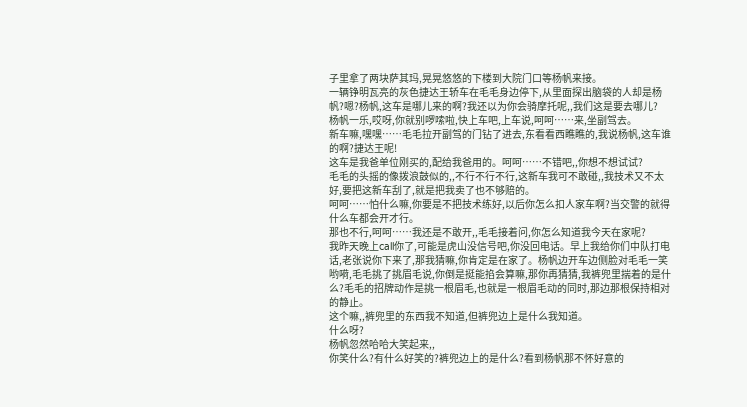子里拿了两块萨其玛,晃晃悠悠的下楼到大院门口等杨帆来接。
一辆铮明瓦亮的灰色捷达王轿车在毛毛身边停下,从里面探出脑袋的人却是杨帆?嗯?杨帆,这车是哪儿来的啊?我还以为你会骑摩托呢,,我们这是要去哪儿?
杨帆一乐,哎呀,你就别啰嗦啦,快上车吧,上车说,呵呵……来,坐副驾去。
新车嘛,嘿嘿……毛毛拉开副驾的门钻了进去,东看看西瞧瞧的,我说杨帆,这车谁的啊?捷达王呢!
这车是我爸单位刚买的,配给我爸用的。呵呵……不错吧,,你想不想试试?
毛毛的头摇的像拨浪鼓似的,,不行不行不行,这新车我可不敢碰,,我技术又不太好,要把这新车刮了,就是把我卖了也不够赔的。
呵呵……怕什么嘛,你要是不把技术练好,以后你怎么扣人家车啊?当交警的就得什么车都会开才行。
那也不行,呵呵……我还是不敢开,,毛毛接着问,你怎么知道我今天在家呢?
我昨天晚上call你了,可能是虎山没信号吧,你没回电话。早上我给你们中队打电话,老张说你下来了,那我猜嘛,你肯定是在家了。杨帆边开车边侧脸对毛毛一笑
哟嗬,毛毛挑了挑眉毛说,你倒是挺能掐会算嘛,那你再猜猜,我裤兜里揣着的是什么?毛毛的招牌动作是挑一根眉毛,也就是一根眉毛动的同时,那边那根保持相对的静止。
这个嘛,,裤兜里的东西我不知道,但裤兜边上是什么我知道。
什么呀?
杨帆忽然哈哈大笑起来,,
你笑什么?有什么好笑的?裤兜边上的是什么?看到杨帆那不怀好意的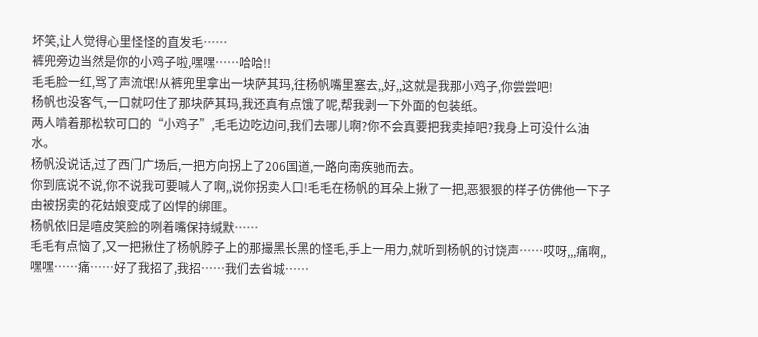坏笑,让人觉得心里怪怪的直发毛……
裤兜旁边当然是你的小鸡子啦,嘿嘿……哈哈!!
毛毛脸一红,骂了声流氓!从裤兜里拿出一块萨其玛,往杨帆嘴里塞去,,好,,这就是我那小鸡子,你尝尝吧!
杨帆也没客气,一口就叼住了那块萨其玛,我还真有点饿了呢,帮我剥一下外面的包装纸。
两人啃着那松软可口的“小鸡子”,毛毛边吃边问,我们去哪儿啊?你不会真要把我卖掉吧?我身上可没什么油水。
杨帆没说话,过了西门广场后,一把方向拐上了206国道,一路向南疾驰而去。
你到底说不说,你不说我可要喊人了啊,,说你拐卖人口!毛毛在杨帆的耳朵上揪了一把,恶狠狠的样子仿佛他一下子由被拐卖的花姑娘变成了凶悍的绑匪。
杨帆依旧是嘻皮笑脸的咧着嘴保持缄默……
毛毛有点恼了,又一把揪住了杨帆脖子上的那撮黑长黑的怪毛,手上一用力,就听到杨帆的讨饶声……哎呀,,,痛啊,,嘿嘿……痛……好了我招了,我招……我们去省城……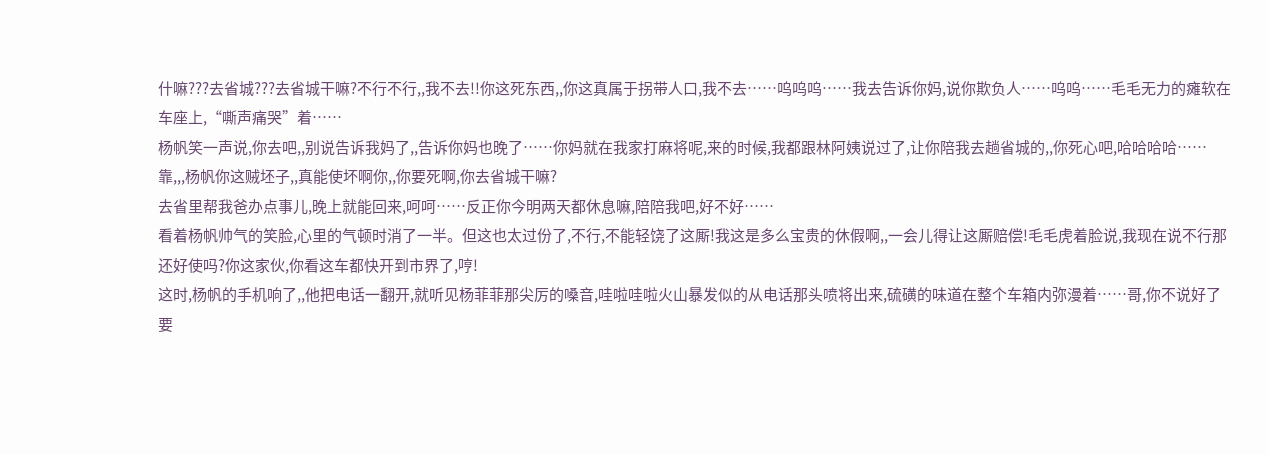什嘛???去省城???去省城干嘛?不行不行,,我不去!!你这死东西,,你这真属于拐带人口,我不去……呜呜呜……我去告诉你妈,说你欺负人……呜呜……毛毛无力的瘫软在车座上,“嘶声痛哭”着……
杨帆笑一声说,你去吧,,别说告诉我妈了,,告诉你妈也晚了……你妈就在我家打麻将呢,来的时候,我都跟林阿姨说过了,让你陪我去趟省城的,,你死心吧,哈哈哈哈……
靠,,,杨帆你这贼坯子,,真能使坏啊你,,你要死啊,你去省城干嘛?
去省里帮我爸办点事儿,晚上就能回来,呵呵……反正你今明两天都休息嘛,陪陪我吧,好不好……
看着杨帆帅气的笑脸,心里的气顿时消了一半。但这也太过份了,不行,不能轻饶了这厮!我这是多么宝贵的休假啊,,一会儿得让这厮赔偿!毛毛虎着脸说,我现在说不行那还好使吗?你这家伙,你看这车都快开到市界了,哼!
这时,杨帆的手机响了,,他把电话一翻开,就听见杨菲菲那尖厉的嗓音,哇啦哇啦火山暴发似的从电话那头喷将出来,硫磺的味道在整个车箱内弥漫着……哥,你不说好了要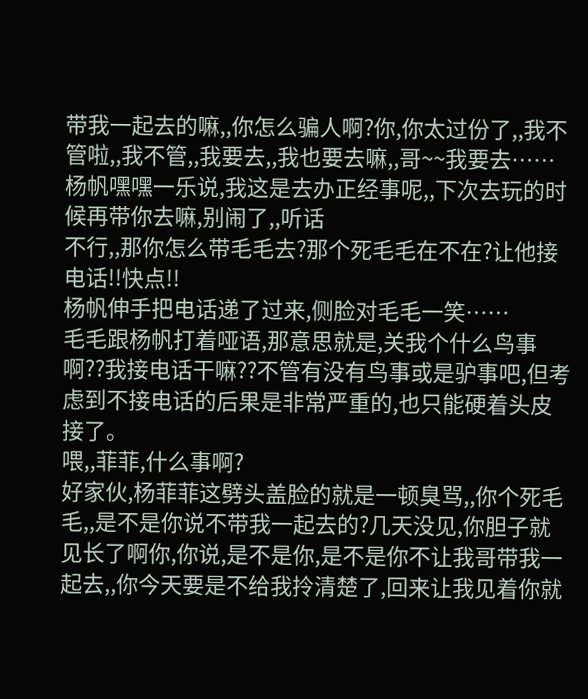带我一起去的嘛,,你怎么骗人啊?你,你太过份了,,我不管啦,,我不管,,我要去,,我也要去嘛,,哥~~我要去……
杨帆嘿嘿一乐说,我这是去办正经事呢,,下次去玩的时候再带你去嘛,别闹了,,听话
不行,,那你怎么带毛毛去?那个死毛毛在不在?让他接电话!!快点!!
杨帆伸手把电话递了过来,侧脸对毛毛一笑……
毛毛跟杨帆打着哑语,那意思就是,关我个什么鸟事啊??我接电话干嘛??不管有没有鸟事或是驴事吧,但考虑到不接电话的后果是非常严重的,也只能硬着头皮接了。
喂,,菲菲,什么事啊?
好家伙,杨菲菲这劈头盖脸的就是一顿臭骂,,你个死毛毛,,是不是你说不带我一起去的?几天没见,你胆子就见长了啊你,你说,是不是你,是不是你不让我哥带我一起去,,你今天要是不给我拎清楚了,回来让我见着你就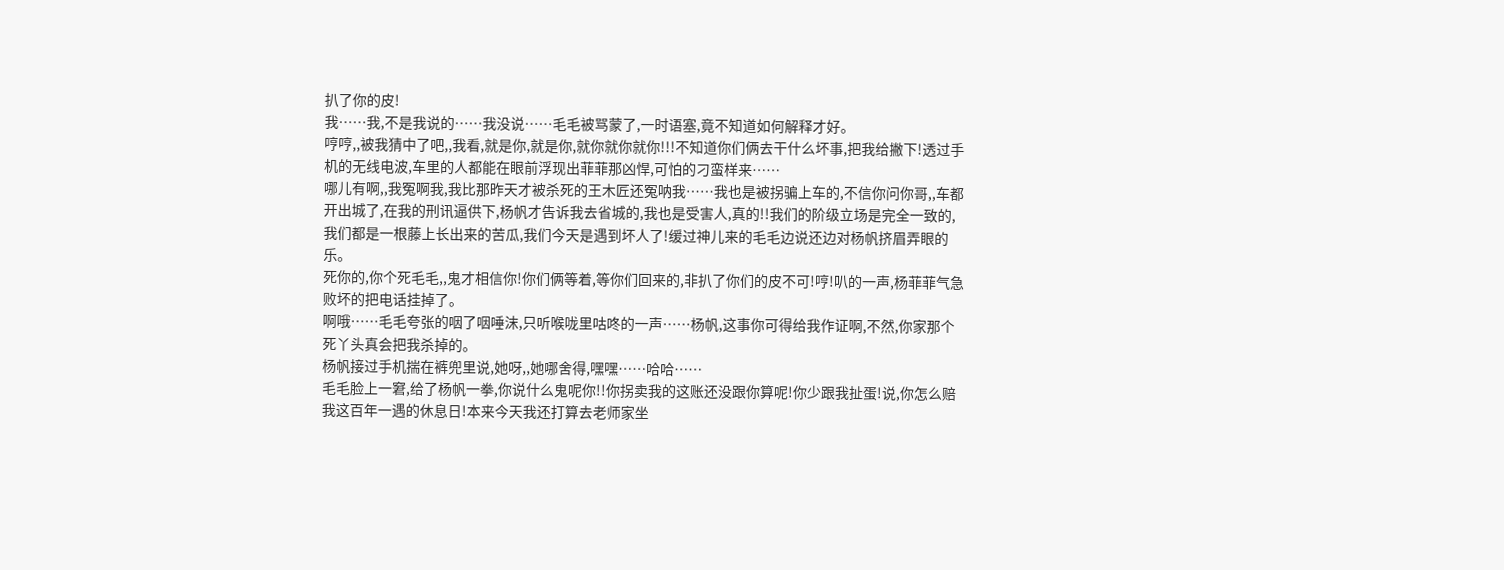扒了你的皮!
我……我,不是我说的……我没说……毛毛被骂蒙了,一时语塞,竟不知道如何解释才好。
哼哼,,被我猜中了吧,,我看,就是你,就是你,就你就你就你!!!不知道你们俩去干什么坏事,把我给撇下!透过手机的无线电波,车里的人都能在眼前浮现出菲菲那凶悍,可怕的刁蛮样来……
哪儿有啊,,我冤啊我,我比那昨天才被杀死的王木匠还冤呐我……我也是被拐骗上车的,不信你问你哥,,车都开出城了,在我的刑讯逼供下,杨帆才告诉我去省城的,我也是受害人,真的!!我们的阶级立场是完全一致的,我们都是一根藤上长出来的苦瓜,我们今天是遇到坏人了!缓过神儿来的毛毛边说还边对杨帆挤眉弄眼的乐。
死你的,你个死毛毛,,鬼才相信你!你们俩等着,等你们回来的,非扒了你们的皮不可!哼!叭的一声,杨菲菲气急败坏的把电话挂掉了。
啊哦……毛毛夸张的咽了咽唾沫,只听喉咙里咕咚的一声……杨帆,这事你可得给我作证啊,不然,你家那个死丫头真会把我杀掉的。
杨帆接过手机揣在裤兜里说,她呀,,她哪舍得,嘿嘿……哈哈……
毛毛脸上一窘,给了杨帆一拳,你说什么鬼呢你!!你拐卖我的这账还没跟你算呢!你少跟我扯蛋!说,你怎么赔我这百年一遇的休息日!本来今天我还打算去老师家坐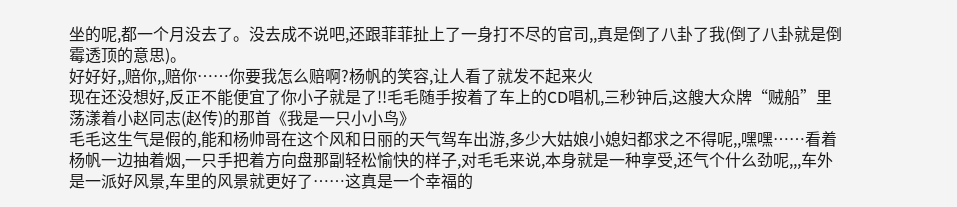坐的呢,都一个月没去了。没去成不说吧,还跟菲菲扯上了一身打不尽的官司,,真是倒了八卦了我(倒了八卦就是倒霉透顶的意思)。
好好好,,赔你,,赔你……你要我怎么赔啊?杨帆的笑容,让人看了就发不起来火
现在还没想好,反正不能便宜了你小子就是了!!毛毛随手按着了车上的CD唱机,三秒钟后,这艘大众牌“贼船”里荡漾着小赵同志(赵传)的那首《我是一只小小鸟》
毛毛这生气是假的,能和杨帅哥在这个风和日丽的天气驾车出游,多少大姑娘小媳妇都求之不得呢,,嘿嘿……看着杨帆一边抽着烟,一只手把着方向盘那副轻松愉快的样子,对毛毛来说,本身就是一种享受,还气个什么劲呢,,,车外是一派好风景,车里的风景就更好了……这真是一个幸福的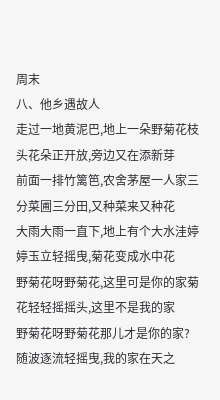周末
八、他乡遇故人
走过一地黄泥巴,地上一朵野菊花枝头花朵正开放,旁边又在添新芽
前面一排竹篱笆,农舍茅屋一人家三分菜圃三分田,又种菜来又种花
大雨大雨一直下,地上有个大水洼婷婷玉立轻摇曳,菊花变成水中花
野菊花呀野菊花,这里可是你的家菊花轻轻摇摇头,这里不是我的家
野菊花呀野菊花那儿才是你的家?随波逐流轻摇曳,我的家在天之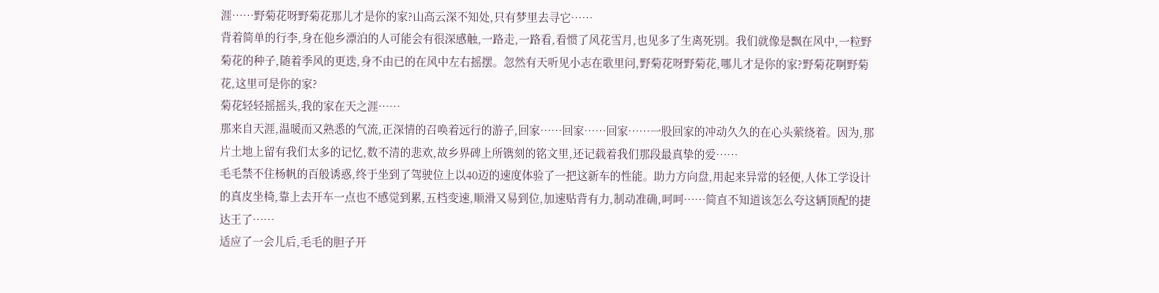涯……野菊花呀野菊花那儿才是你的家?山高云深不知处,只有梦里去寻它……
背着简单的行李,身在他乡漂泊的人可能会有很深感触,一路走,一路看,看惯了风花雪月,也见多了生离死别。我们就像是飘在风中,一粒野菊花的种子,随着季风的更迭,身不由已的在风中左右摇摆。忽然有天听见小志在歌里问,野菊花呀野菊花,哪儿才是你的家?野菊花啊野菊花,这里可是你的家?
菊花轻轻摇摇头,我的家在天之涯……
那来自天涯,温暖而又熟悉的气流,正深情的召唤着远行的游子,回家……回家……回家……一股回家的冲动久久的在心头萦绕着。因为,那片土地上留有我们太多的记忆,数不清的悲欢,故乡界碑上所镌刻的铭文里,还记载着我们那段最真挚的爱……
毛毛禁不住杨帆的百般诱惑,终于坐到了驾驶位上以40迈的速度体验了一把这新车的性能。助力方向盘,用起来异常的轻便,人体工学设计的真皮坐椅,靠上去开车一点也不感觉到累,五档变速,顺滑又易到位,加速贴背有力,制动准确,呵呵……简直不知道该怎么夸这辆顶配的捷达王了……
适应了一会儿后,毛毛的胆子开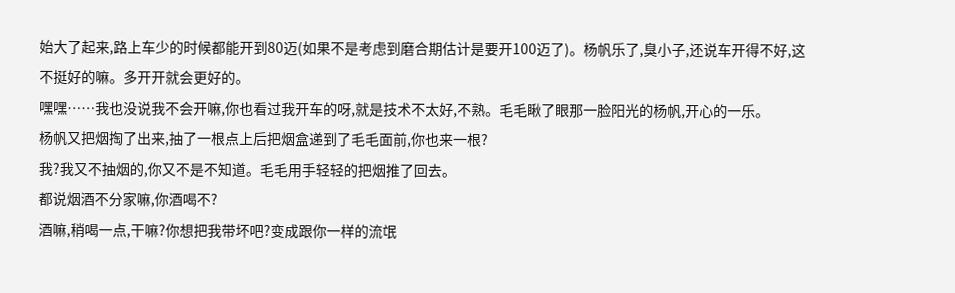始大了起来,路上车少的时候都能开到80迈(如果不是考虑到磨合期估计是要开100迈了)。杨帆乐了,臭小子,还说车开得不好,这不挺好的嘛。多开开就会更好的。
嘿嘿……我也没说我不会开嘛,你也看过我开车的呀,就是技术不太好,不熟。毛毛瞅了眼那一脸阳光的杨帆,开心的一乐。
杨帆又把烟掏了出来,抽了一根点上后把烟盒递到了毛毛面前,你也来一根?
我?我又不抽烟的,你又不是不知道。毛毛用手轻轻的把烟推了回去。
都说烟酒不分家嘛,你酒喝不?
酒嘛,稍喝一点,干嘛?你想把我带坏吧?变成跟你一样的流氓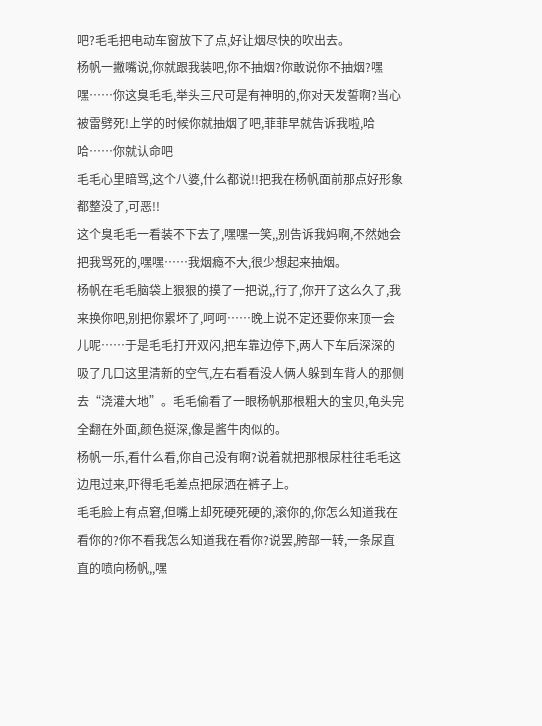吧?毛毛把电动车窗放下了点,好让烟尽快的吹出去。
杨帆一撇嘴说,你就跟我装吧,你不抽烟?你敢说你不抽烟?嘿嘿……你这臭毛毛,举头三尺可是有神明的,你对天发誓啊?当心被雷劈死!上学的时候你就抽烟了吧,菲菲早就告诉我啦,哈哈……你就认命吧
毛毛心里暗骂,这个八婆,什么都说!!把我在杨帆面前那点好形象都整没了,可恶!!
这个臭毛毛一看装不下去了,嘿嘿一笑,,别告诉我妈啊,不然她会把我骂死的,嘿嘿……我烟瘾不大,很少想起来抽烟。
杨帆在毛毛脑袋上狠狠的摸了一把说,,行了,你开了这么久了,我来换你吧,别把你累坏了,呵呵……晚上说不定还要你来顶一会儿呢……于是毛毛打开双闪,把车靠边停下,两人下车后深深的吸了几口这里清新的空气,左右看看没人俩人躲到车背人的那侧去“浇灌大地”。毛毛偷看了一眼杨帆那根粗大的宝贝,龟头完全翻在外面,颜色挺深,像是酱牛肉似的。
杨帆一乐,看什么看,你自己没有啊?说着就把那根尿柱往毛毛这边甩过来,吓得毛毛差点把尿洒在裤子上。
毛毛脸上有点窘,但嘴上却死硬死硬的,滚你的,你怎么知道我在看你的?你不看我怎么知道我在看你?说罢,胯部一转,一条尿直直的喷向杨帆,,嘿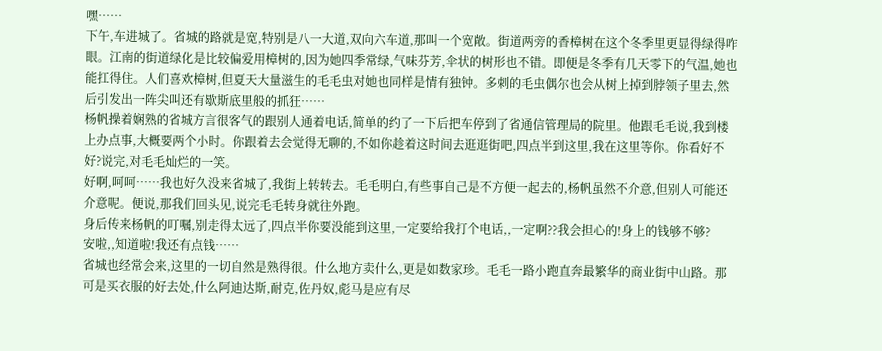嘿……
下午,车进城了。省城的路就是宽,特别是八一大道,双向六车道,那叫一个宽敞。街道两旁的香樟树在这个冬季里更显得绿得咋眼。江南的街道绿化是比较偏爱用樟树的,因为她四季常绿,气味芬芳,伞状的树形也不错。即便是冬季有几天零下的气温,她也能扛得住。人们喜欢樟树,但夏天大量滋生的毛毛虫对她也同样是情有独钟。多刺的毛虫偶尔也会从树上掉到脖领子里去,然后引发出一阵尖叫还有歇斯底里般的抓狂……
杨帆操着娴熟的省城方言很客气的跟别人通着电话,简单的约了一下后把车停到了省通信管理局的院里。他跟毛毛说,我到楼上办点事,大概要两个小时。你跟着去会觉得无聊的,不如你趁着这时间去逛逛街吧,四点半到这里,我在这里等你。你看好不好?说完,对毛毛灿烂的一笑。
好啊,呵呵……我也好久没来省城了,我街上转转去。毛毛明白,有些事自己是不方便一起去的,杨帆虽然不介意,但别人可能还介意呢。便说,那我们回头见,说完毛毛转身就往外跑。
身后传来杨帆的叮嘱,别走得太远了,四点半你要没能到这里,一定要给我打个电话,,一定啊??我会担心的!身上的钱够不够?
安啦,,知道啦!我还有点钱……
省城也经常会来,这里的一切自然是熟得很。什么地方卖什么,更是如数家珍。毛毛一路小跑直奔最繁华的商业街中山路。那可是买衣服的好去处,什么阿迪达斯,耐克,佐丹奴,彪马是应有尽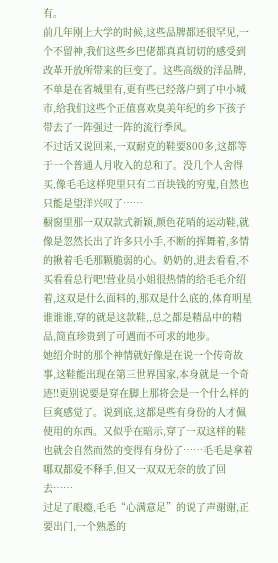有。
前几年刚上大学的时候,这些品牌都还很罕见,一个不留神,我们这些乡巴佬都真真切切的感受到改革开放所带来的巨变了。这些高级的洋品牌,不单是在省城里有,更有些已经落户到了中小城市,给我们这些个正值喜欢臭美年纪的乡下孩子带去了一阵强过一阵的流行季风。
不过话又说回来,一双耐克的鞋要800多,这都等于一个普通人月收入的总和了。没几个人舍得买,像毛毛这样兜里只有二百块钱的穷鬼,自然也只能是望洋兴叹了……
橱窗里那一双双款式新颖,颜色花哨的运动鞋,就像是忽然长出了许多只小手,不断的挥舞着,多情的揪着毛毛那颗脆弱的心。奶奶的,进去看看,不买看看总行吧!营业员小姐很热情的给毛毛介绍着,这双是什么面料的,那双是什么底的,体育明星谁谁谁,穿的就是这款鞋,,总之都是精品中的精品,简直珍贵到了可遇而不可求的地步。
她绍介时的那个神情就好像是在说一个传奇故事,这鞋能出现在第三世界国家,本身就是一个奇迹!!更别说要是穿在脚上那将会是一个什么样的巨爽感觉了。说到底,这都是些有身份的人才佩使用的东西。又似乎在暗示,穿了一双这样的鞋也就会自然而然的变得有身份了……毛毛是拿着哪双都爱不释手,但又一双双无奈的放了回去……
过足了眼瘾,毛毛“心满意足”的说了声谢谢,正要出门,一个熟悉的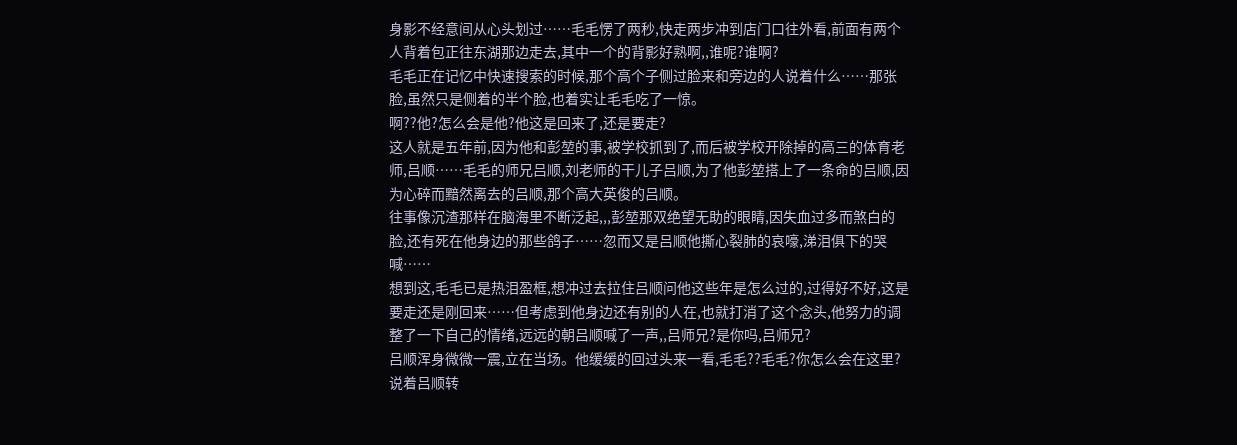身影不经意间从心头划过……毛毛愣了两秒,快走两步冲到店门口往外看,前面有两个人背着包正往东湖那边走去,其中一个的背影好熟啊,,谁呢?谁啊?
毛毛正在记忆中快速搜索的时候,那个高个子侧过脸来和旁边的人说着什么……那张脸,虽然只是侧着的半个脸,也着实让毛毛吃了一惊。
啊??他?怎么会是他?他这是回来了,还是要走?
这人就是五年前,因为他和彭堃的事,被学校抓到了,而后被学校开除掉的高三的体育老师,吕顺……毛毛的师兄吕顺,刘老师的干儿子吕顺,为了他彭堃搭上了一条命的吕顺,因为心碎而黯然离去的吕顺,那个高大英俊的吕顺。
往事像沉渣那样在脑海里不断泛起,,,彭堃那双绝望无助的眼睛,因失血过多而煞白的脸,还有死在他身边的那些鸽子……忽而又是吕顺他撕心裂肺的哀嚎,涕泪俱下的哭喊……
想到这,毛毛已是热泪盈框,想冲过去拉住吕顺问他这些年是怎么过的,过得好不好,这是要走还是刚回来……但考虑到他身边还有别的人在,也就打消了这个念头,他努力的调整了一下自己的情绪,远远的朝吕顺喊了一声,,吕师兄?是你吗,吕师兄?
吕顺浑身微微一震,立在当场。他缓缓的回过头来一看,毛毛??毛毛?你怎么会在这里?说着吕顺转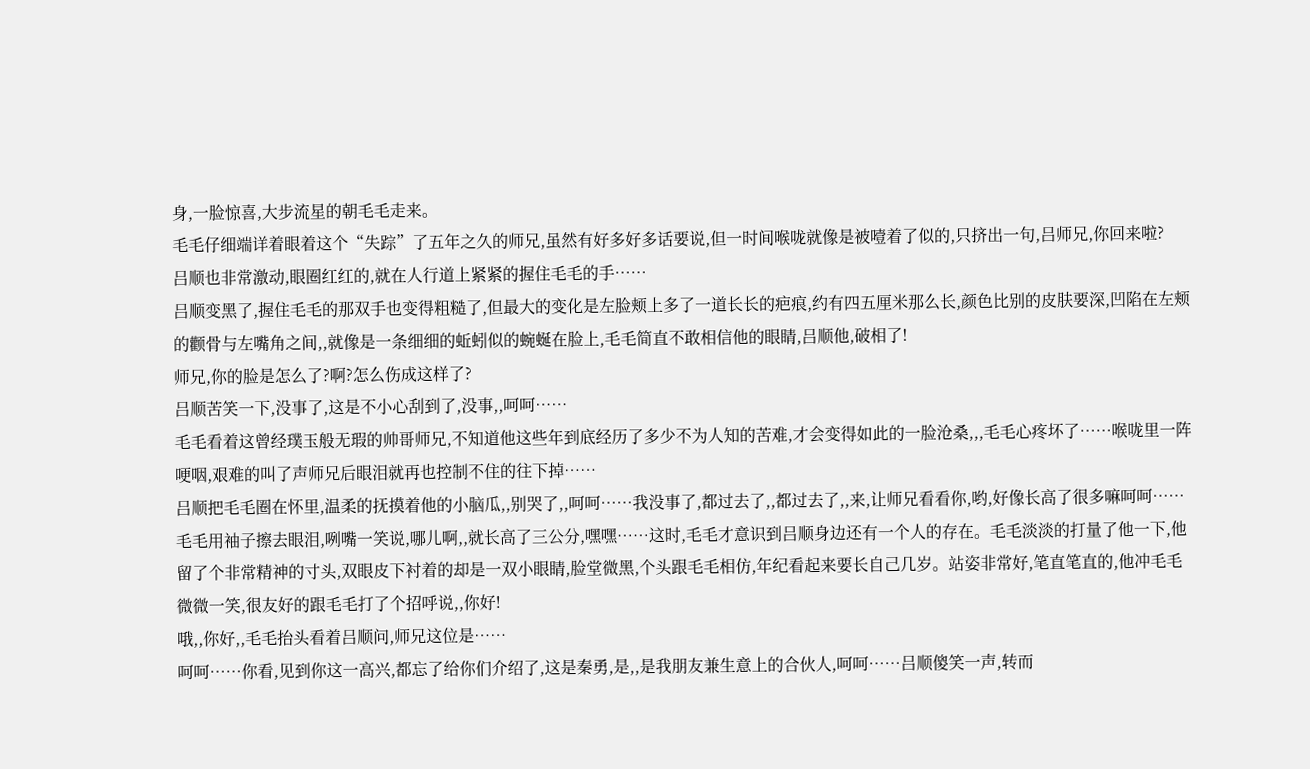身,一脸惊喜,大步流星的朝毛毛走来。
毛毛仔细端详着眼着这个“失踪”了五年之久的师兄,虽然有好多好多话要说,但一时间喉咙就像是被噎着了似的,只挤出一句,吕师兄,你回来啦?
吕顺也非常激动,眼圈红红的,就在人行道上紧紧的握住毛毛的手……
吕顺变黑了,握住毛毛的那双手也变得粗糙了,但最大的变化是左脸颊上多了一道长长的疤痕,约有四五厘米那么长,颜色比别的皮肤要深,凹陷在左颊的颧骨与左嘴角之间,,就像是一条细细的蚯蚓似的蜿蜒在脸上,毛毛简直不敢相信他的眼睛,吕顺他,破相了!
师兄,你的脸是怎么了?啊?怎么伤成这样了?
吕顺苦笑一下,没事了,这是不小心刮到了,没事,,呵呵……
毛毛看着这曾经璞玉般无瑕的帅哥师兄,不知道他这些年到底经历了多少不为人知的苦难,才会变得如此的一脸沧桑,,,毛毛心疼坏了……喉咙里一阵哽咽,艰难的叫了声师兄后眼泪就再也控制不住的往下掉……
吕顺把毛毛圈在怀里,温柔的抚摸着他的小脑瓜,,别哭了,,呵呵……我没事了,都过去了,,都过去了,,来,让师兄看看你,哟,好像长高了很多嘛呵呵……
毛毛用袖子擦去眼泪,咧嘴一笑说,哪儿啊,,就长高了三公分,嘿嘿……这时,毛毛才意识到吕顺身边还有一个人的存在。毛毛淡淡的打量了他一下,他留了个非常精神的寸头,双眼皮下衬着的却是一双小眼睛,脸堂微黑,个头跟毛毛相仿,年纪看起来要长自己几岁。站姿非常好,笔直笔直的,他冲毛毛微微一笑,很友好的跟毛毛打了个招呼说,,你好!
哦,,你好,,毛毛抬头看着吕顺问,师兄这位是……
呵呵……你看,见到你这一高兴,都忘了给你们介绍了,这是秦勇,是,,是我朋友兼生意上的合伙人,呵呵……吕顺傻笑一声,转而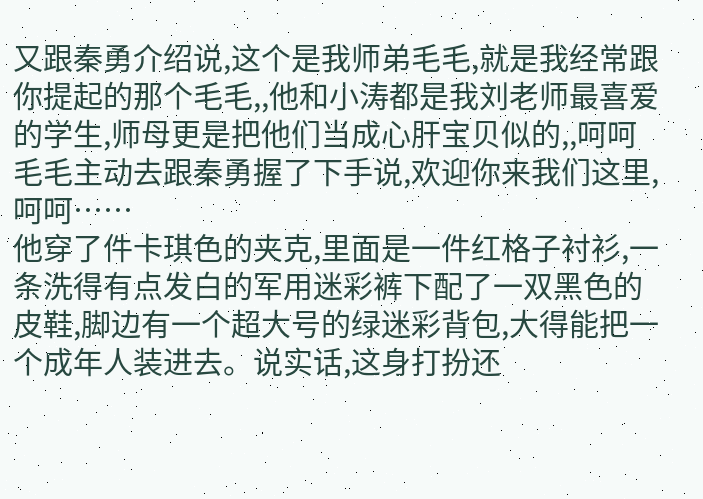又跟秦勇介绍说,这个是我师弟毛毛,就是我经常跟你提起的那个毛毛,,他和小涛都是我刘老师最喜爱的学生,师母更是把他们当成心肝宝贝似的,,呵呵
毛毛主动去跟秦勇握了下手说,欢迎你来我们这里,呵呵……
他穿了件卡琪色的夹克,里面是一件红格子衬衫,一条洗得有点发白的军用迷彩裤下配了一双黑色的皮鞋,脚边有一个超大号的绿迷彩背包,大得能把一个成年人装进去。说实话,这身打扮还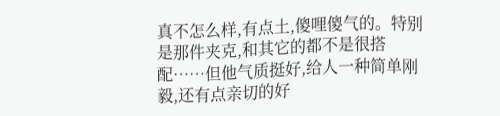真不怎么样,有点土,傻哩傻气的。特别是那件夹克,和其它的都不是很搭配……但他气质挺好,给人一种简单刚毅,还有点亲切的好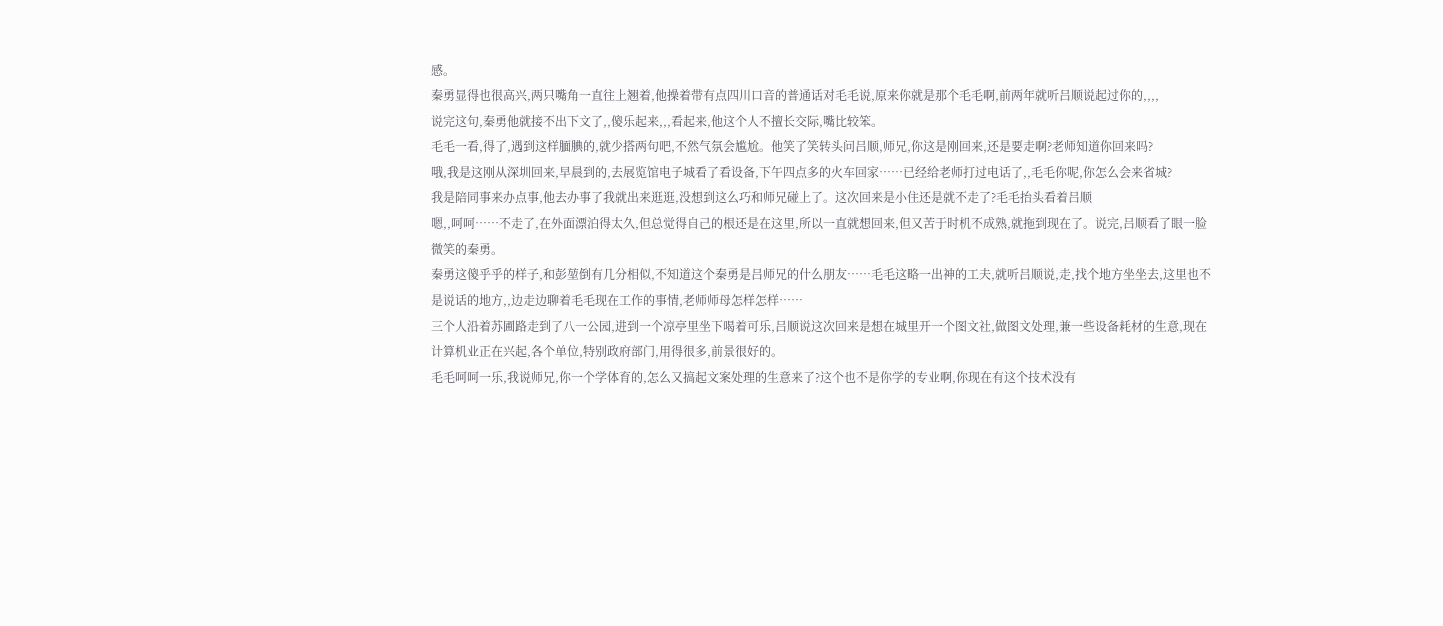感。
秦勇显得也很高兴,两只嘴角一直往上翘着,他操着带有点四川口音的普通话对毛毛说,原来你就是那个毛毛啊,前两年就听吕顺说起过你的,,,,
说完这句,秦勇他就接不出下文了,,傻乐起来,,,看起来,他这个人不擅长交际,嘴比较笨。
毛毛一看,得了,遇到这样腼腆的,就少搭两句吧,不然气氛会尴尬。他笑了笑转头问吕顺,师兄,你这是刚回来,还是要走啊?老师知道你回来吗?
哦,我是这刚从深圳回来,早晨到的,去展览馆电子城看了看设备,下午四点多的火车回家……已经给老师打过电话了,,毛毛你呢,你怎么会来省城?
我是陪同事来办点事,他去办事了我就出来逛逛,没想到这么巧和师兄碰上了。这次回来是小住还是就不走了?毛毛抬头看着吕顺
嗯,,呵呵……不走了,在外面漂泊得太久,但总觉得自己的根还是在这里,所以一直就想回来,但又苦于时机不成熟,就拖到现在了。说完,吕顺看了眼一脸微笑的秦勇。
秦勇这傻乎乎的样子,和彭堃倒有几分相似,不知道这个秦勇是吕师兄的什么朋友……毛毛这略一出神的工夫,就听吕顺说,走,找个地方坐坐去,这里也不是说话的地方,,边走边聊着毛毛现在工作的事情,老师师母怎样怎样……
三个人沿着苏圃路走到了八一公园,进到一个凉亭里坐下喝着可乐,吕顺说这次回来是想在城里开一个图文社,做图文处理,兼一些设备耗材的生意,现在计算机业正在兴起,各个单位,特别政府部门,用得很多,前景很好的。
毛毛呵呵一乐,我说师兄,你一个学体育的,怎么又搞起文案处理的生意来了?这个也不是你学的专业啊,你现在有这个技术没有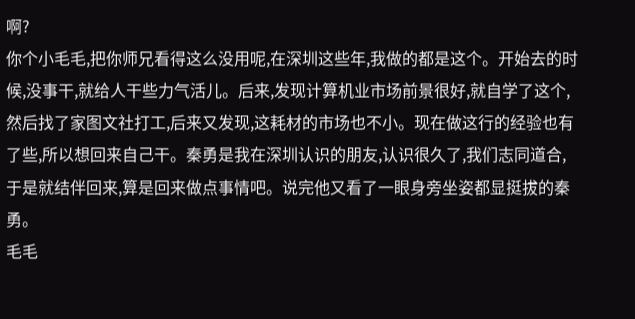啊?
你个小毛毛,把你师兄看得这么没用呢,在深圳这些年,我做的都是这个。开始去的时候,没事干,就给人干些力气活儿。后来,发现计算机业市场前景很好,就自学了这个,然后找了家图文社打工,后来又发现,这耗材的市场也不小。现在做这行的经验也有了些,所以想回来自己干。秦勇是我在深圳认识的朋友,认识很久了,我们志同道合,于是就结伴回来,算是回来做点事情吧。说完他又看了一眼身旁坐姿都显挺拔的秦勇。
毛毛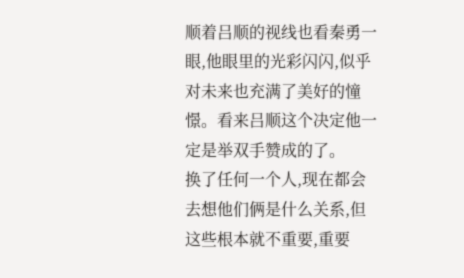顺着吕顺的视线也看秦勇一眼,他眼里的光彩闪闪,似乎对未来也充满了美好的憧憬。看来吕顺这个决定他一定是举双手赞成的了。
换了任何一个人,现在都会去想他们俩是什么关系,但这些根本就不重要,重要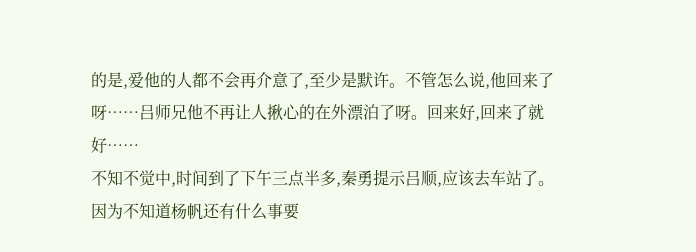的是,爱他的人都不会再介意了,至少是默许。不管怎么说,他回来了呀……吕师兄他不再让人揪心的在外漂泊了呀。回来好,回来了就好……
不知不觉中,时间到了下午三点半多,秦勇提示吕顺,应该去车站了。因为不知道杨帆还有什么事要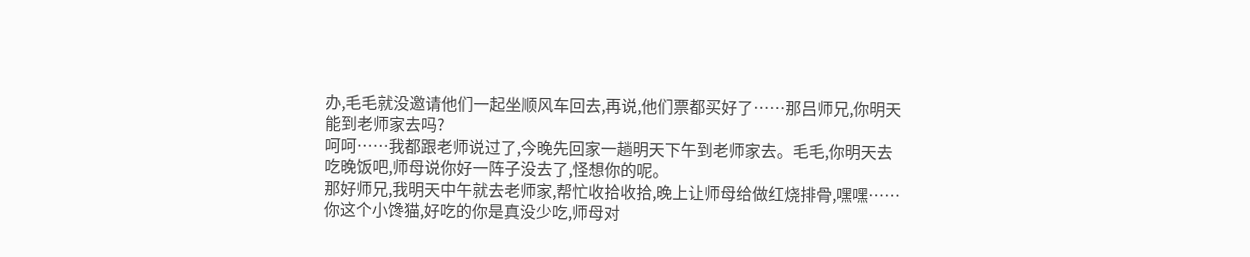办,毛毛就没邀请他们一起坐顺风车回去,再说,他们票都买好了……那吕师兄,你明天能到老师家去吗?
呵呵……我都跟老师说过了,今晚先回家一趟明天下午到老师家去。毛毛,你明天去吃晚饭吧,师母说你好一阵子没去了,怪想你的呢。
那好师兄,我明天中午就去老师家,帮忙收拾收拾,晚上让师母给做红烧排骨,嘿嘿……
你这个小馋猫,好吃的你是真没少吃,师母对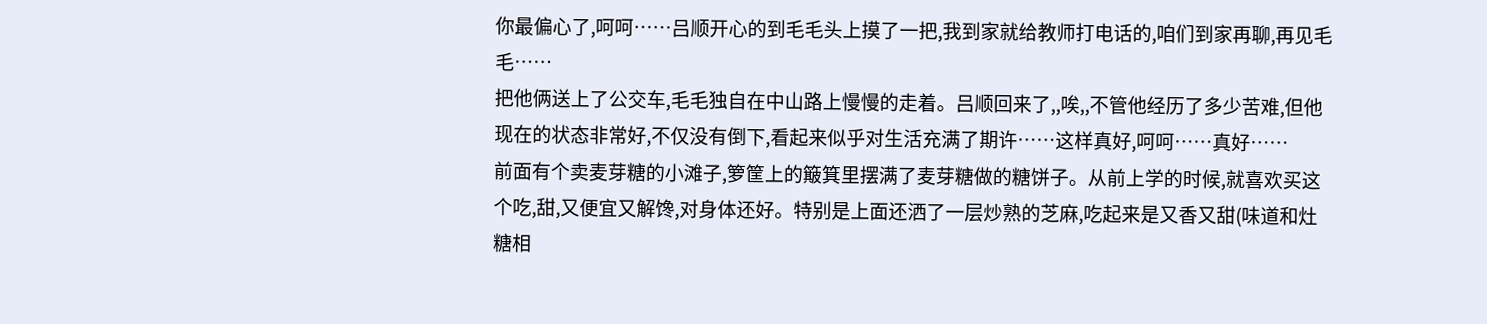你最偏心了,呵呵……吕顺开心的到毛毛头上摸了一把,我到家就给教师打电话的,咱们到家再聊,再见毛毛……
把他俩送上了公交车,毛毛独自在中山路上慢慢的走着。吕顺回来了,,唉,,不管他经历了多少苦难,但他现在的状态非常好,不仅没有倒下,看起来似乎对生活充满了期许……这样真好,呵呵……真好……
前面有个卖麦芽糖的小滩子,箩筐上的簸箕里摆满了麦芽糖做的糖饼子。从前上学的时候,就喜欢买这个吃,甜,又便宜又解馋,对身体还好。特别是上面还洒了一层炒熟的芝麻,吃起来是又香又甜(味道和灶糖相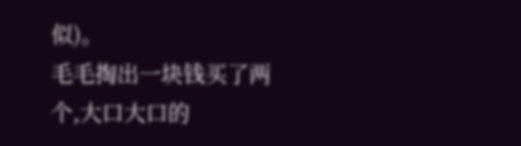似)。
毛毛掏出一块钱买了两个,大口大口的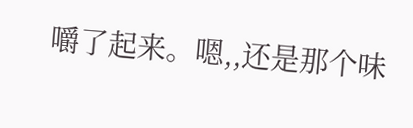嚼了起来。嗯,,还是那个味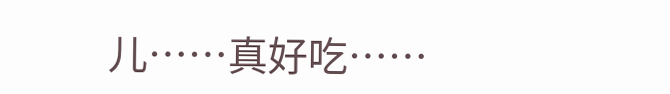儿……真好吃……